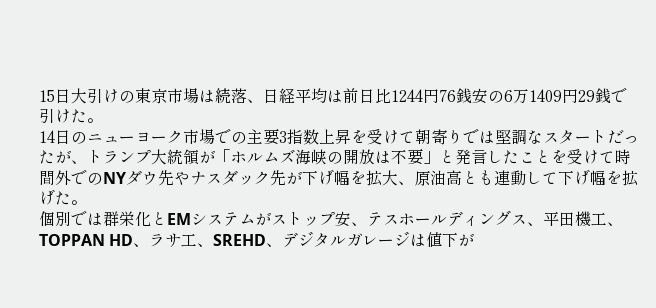15日大引けの東京市場は続落、日経平均は前日比1244円76銭安の6万1409円29銭で引けた。
14日のニューヨーク市場での主要3指数上昇を受けて朝寄りでは堅調なスタートだったが、トランプ大統領が「ホルムズ海峡の開放は不要」と発言したことを受けて時間外でのNYダウ先やナスダック先が下げ幅を拡大、原油高とも連動して下げ幅を拡げた。
個別では群栄化とEMシステムがストップ安、テスホールディングス、平田機工、TOPPAN HD、ラサ工、SREHD、デジタルガレージは値下が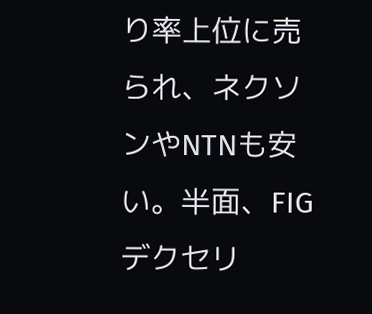り率上位に売られ、ネクソンやNTNも安い。半面、FIGデクセリ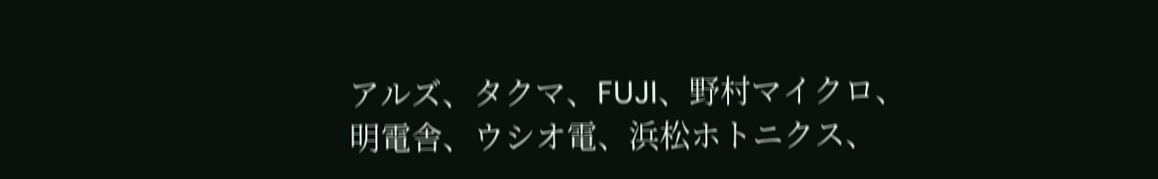アルズ、タクマ、FUJI、野村マイクロ、明電舎、ウシオ電、浜松ホトニクス、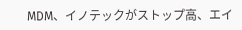MDM、イノテックがストップ高、エイ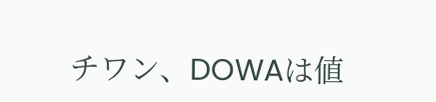チワン、DOWAは値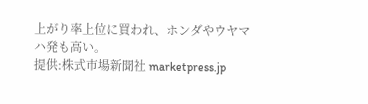上がり率上位に買われ、ホンダやウヤマハ発も高い。
提供:株式市場新聞社 marketpress.jp